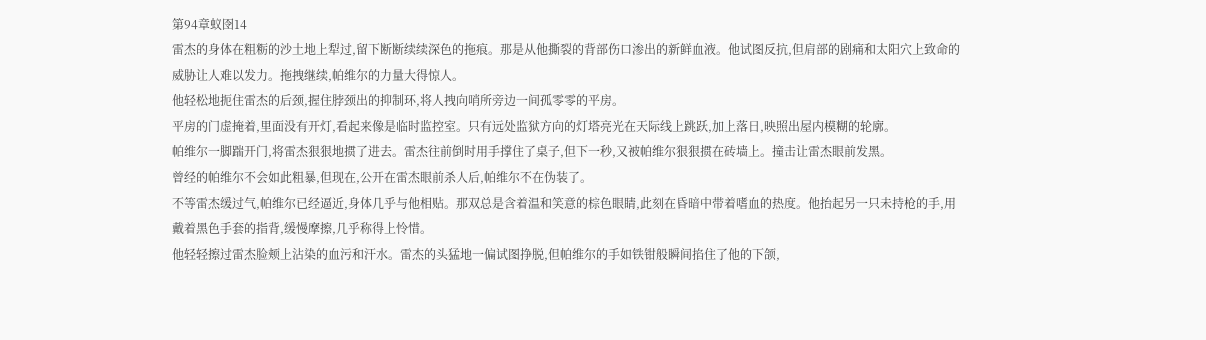第94章蚁囹14
雷杰的身体在粗粝的沙土地上犁过,留下断断续续深色的拖痕。那是从他撕裂的背部伤口渗出的新鲜血液。他试图反抗,但肩部的剧痛和太阳穴上致命的威胁让人难以发力。拖拽继续,帕维尔的力量大得惊人。
他轻松地扼住雷杰的后颈,握住脖颈出的抑制环,将人拽向哨所旁边一间孤零零的平房。
平房的门虚掩着,里面没有开灯,看起来像是临时监控室。只有远处监狱方向的灯塔亮光在天际线上跳跃,加上落日,映照出屋内模糊的轮廓。
帕维尔一脚踹开门,将雷杰狠狠地掼了进去。雷杰往前倒时用手撑住了桌子,但下一秒,又被帕维尔狠狠掼在砖墙上。撞击让雷杰眼前发黑。
曾经的帕维尔不会如此粗暴,但现在,公开在雷杰眼前杀人后,帕维尔不在伪装了。
不等雷杰缓过气,帕维尔已经逼近,身体几乎与他相贴。那双总是含着温和笑意的棕色眼睛,此刻在昏暗中带着嗜血的热度。他抬起另一只未持枪的手,用戴着黑色手套的指背,缓慢摩擦,几乎称得上怜惜。
他轻轻擦过雷杰脸颊上沾染的血污和汗水。雷杰的头猛地一偏试图挣脱,但帕维尔的手如铁钳般瞬间掐住了他的下颌,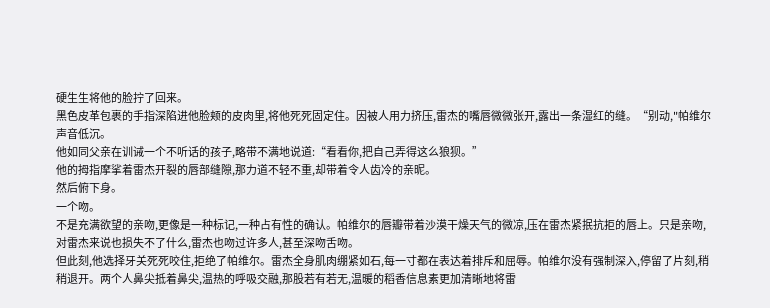硬生生将他的脸拧了回来。
黑色皮革包裹的手指深陷进他脸颊的皮肉里,将他死死固定住。因被人用力挤压,雷杰的嘴唇微微张开,露出一条湿红的缝。“别动,"帕维尔声音低沉。
他如同父亲在训诫一个不听话的孩子,略带不满地说道:“看看你,把自己弄得这么狼狈。”
他的拇指摩挲着雷杰开裂的唇部缝隙,那力道不轻不重,却带着令人齿冷的亲昵。
然后俯下身。
一个吻。
不是充满欲望的亲吻,更像是一种标记,一种占有性的确认。帕维尔的唇瓣带着沙漠干燥天气的微凉,压在雷杰紧抿抗拒的唇上。只是亲吻,对雷杰来说也损失不了什么,雷杰也吻过许多人,甚至深吻舌吻。
但此刻,他选择牙关死死咬住,拒绝了帕维尔。雷杰全身肌肉绷紧如石,每一寸都在表达着排斥和屈辱。帕维尔没有强制深入,停留了片刻,稍稍退开。两个人鼻尖抵着鼻尖,温热的呼吸交融,那股若有若无,温暖的稻香信息素更加清晰地将雷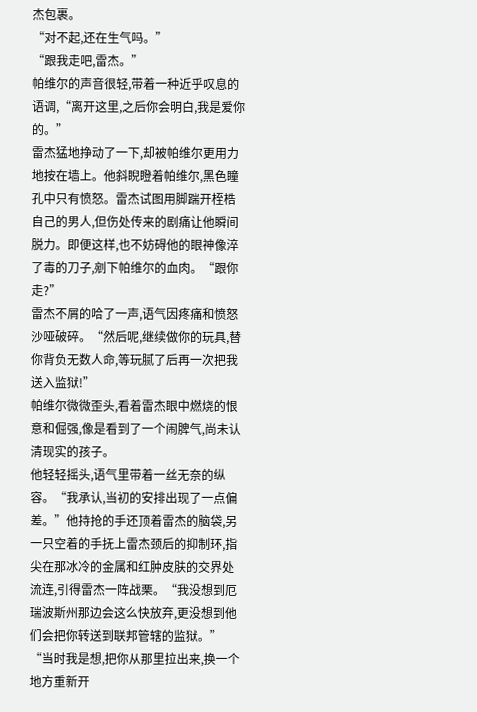杰包裹。
“对不起,还在生气吗。”
“跟我走吧,雷杰。”
帕维尔的声音很轻,带着一种近乎叹息的语调,“离开这里,之后你会明白,我是爱你的。”
雷杰猛地挣动了一下,却被帕维尔更用力地按在墙上。他斜睨瞪着帕维尔,黑色瞳孔中只有愤怒。雷杰试图用脚踹开桎梏自己的男人,但伤处传来的剧痛让他瞬间脱力。即便这样,也不妨碍他的眼神像淬了毒的刀子,剜下帕维尔的血肉。“跟你走?”
雷杰不屑的哈了一声,语气因疼痛和愤怒沙哑破碎。“然后呢,继续做你的玩具,替你背负无数人命,等玩腻了后再一次把我送入监狱!”
帕维尔微微歪头,看着雷杰眼中燃烧的恨意和倔强,像是看到了一个闹脾气,尚未认清现实的孩子。
他轻轻摇头,语气里带着一丝无奈的纵容。“我承认,当初的安排出现了一点偏差。”他持抢的手还顶着雷杰的脑袋,另一只空着的手抚上雷杰颈后的抑制环,指尖在那冰冷的金属和红肿皮肤的交界处流连,引得雷杰一阵战栗。“我没想到厄瑞波斯州那边会这么快放弃,更没想到他们会把你转送到联邦管辖的监狱。”
“当时我是想,把你从那里拉出来,换一个地方重新开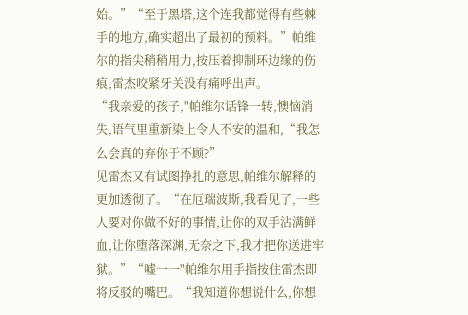始。”“至于黑塔,这个连我都觉得有些棘手的地方,确实超出了最初的预料。”帕维尔的指尖稍稍用力,按压着抑制环边缘的伤痕,雷杰咬紧牙关没有痛呼出声。
“我亲爱的孩子,"帕维尔话锋一转,懊恼消失,语气里重新染上令人不安的温和,“我怎么会真的弃你于不顾?”
见雷杰又有试图挣扎的意思,帕维尔解释的更加透彻了。“在厄瑞波斯,我看见了,一些人要对你做不好的事情,让你的双手沾满鲜血,让你堕落深渊,无奈之下,我才把你送进牢狱。”“嘘一一"帕维尔用手指按住雷杰即将反驳的嘴巴。“我知道你想说什么,你想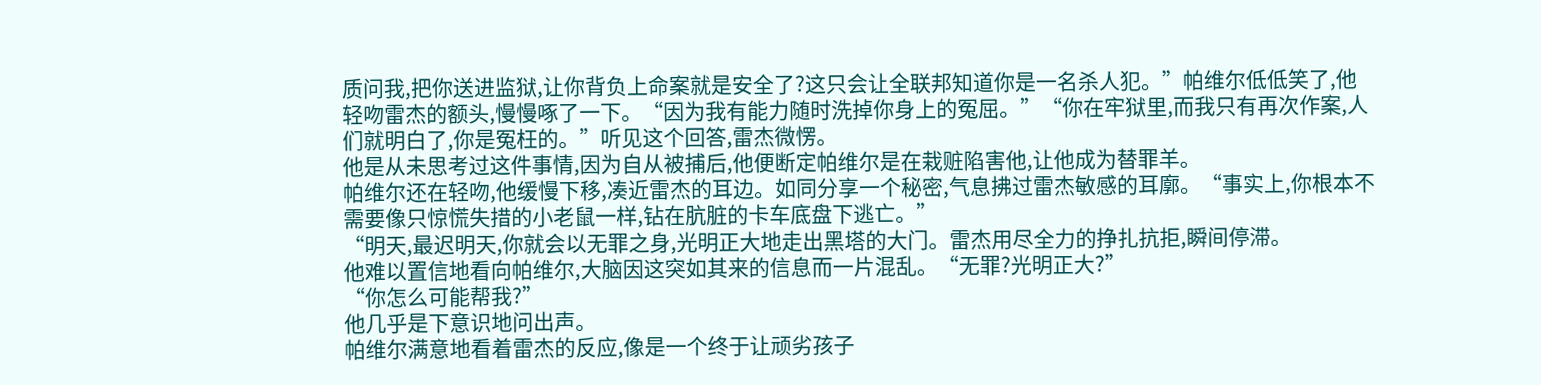质问我,把你送进监狱,让你背负上命案就是安全了?这只会让全联邦知道你是一名杀人犯。”帕维尔低低笑了,他轻吻雷杰的额头,慢慢啄了一下。“因为我有能力随时洗掉你身上的冤屈。”“你在牢狱里,而我只有再次作案,人们就明白了,你是冤枉的。”听见这个回答,雷杰微愣。
他是从未思考过这件事情,因为自从被捕后,他便断定帕维尔是在栽赃陷害他,让他成为替罪羊。
帕维尔还在轻吻,他缓慢下移,凑近雷杰的耳边。如同分享一个秘密,气息拂过雷杰敏感的耳廓。“事实上,你根本不需要像只惊慌失措的小老鼠一样,钻在肮脏的卡车底盘下逃亡。”
“明天,最迟明天,你就会以无罪之身,光明正大地走出黑塔的大门。雷杰用尽全力的挣扎抗拒,瞬间停滞。
他难以置信地看向帕维尔,大脑因这突如其来的信息而一片混乱。“无罪?光明正大?”
“你怎么可能帮我?”
他几乎是下意识地问出声。
帕维尔满意地看着雷杰的反应,像是一个终于让顽劣孩子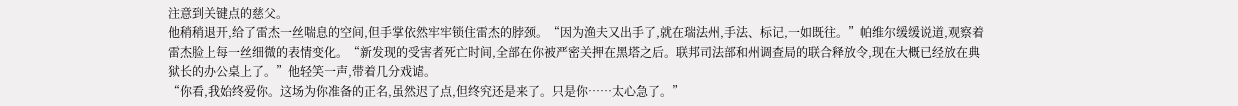注意到关键点的慈父。
他稍稍退开,给了雷杰一丝喘息的空间,但手掌依然牢牢锁住雷杰的脖颈。“因为渔夫又出手了,就在瑞法州,手法、标记,一如既往。”帕维尔缓缓说道,观察着雷杰脸上每一丝细微的表情变化。“新发现的受害者死亡时间,全部在你被严密关押在黑塔之后。联邦司法部和州调查局的联合释放令,现在大概已经放在典狱长的办公桌上了。”他轻笑一声,带着几分戏谑。
“你看,我始终爱你。这场为你准备的正名,虽然迟了点,但终究还是来了。只是你……太心急了。”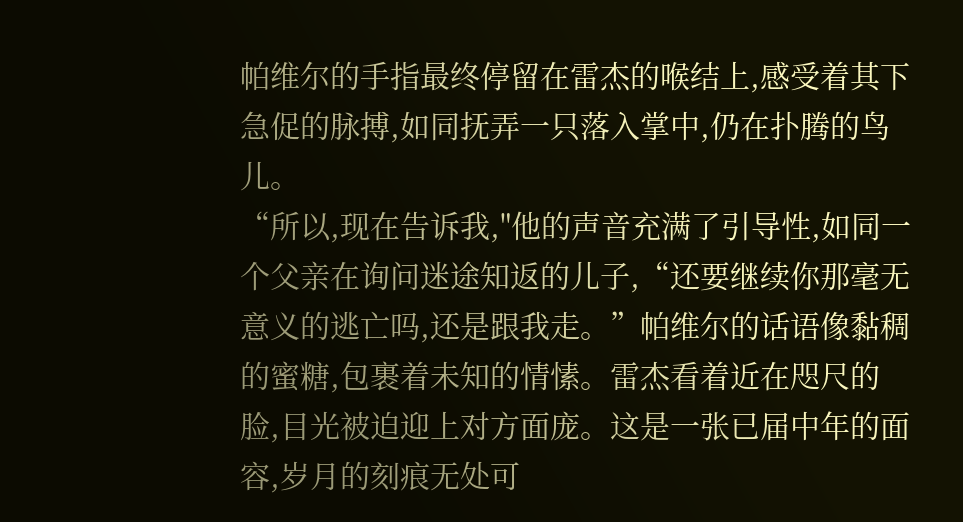帕维尔的手指最终停留在雷杰的喉结上,感受着其下急促的脉搏,如同抚弄一只落入掌中,仍在扑腾的鸟儿。
“所以,现在告诉我,"他的声音充满了引导性,如同一个父亲在询问迷途知返的儿子,“还要继续你那毫无意义的逃亡吗,还是跟我走。”帕维尔的话语像黏稠的蜜糖,包裹着未知的情愫。雷杰看着近在咫尺的脸,目光被迫迎上对方面庞。这是一张已届中年的面容,岁月的刻痕无处可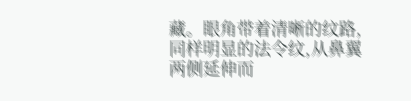藏。眼角带着清晰的纹路,同样明显的法令纹,从鼻翼两侧延伸而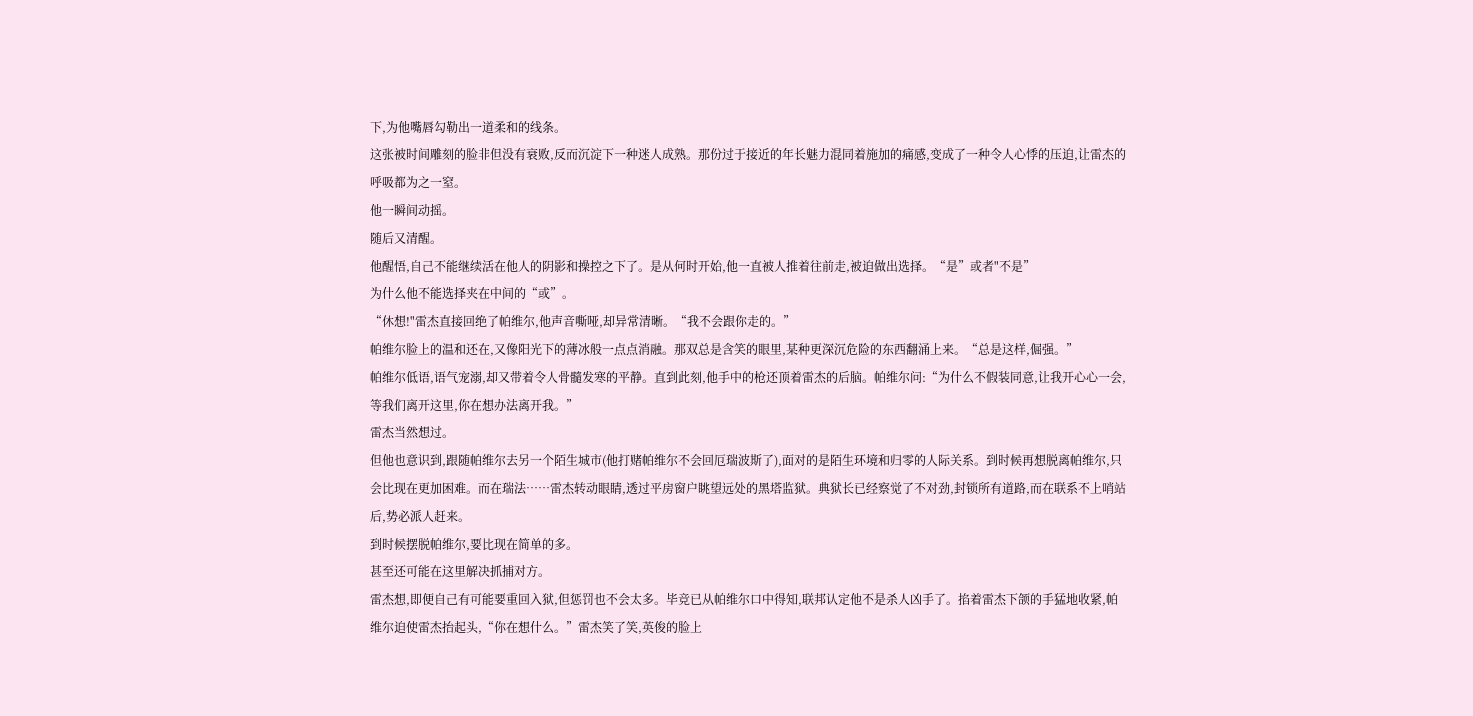下,为他嘴唇勾勒出一道柔和的线条。
这张被时间雕刻的脸非但没有衰败,反而沉淀下一种迷人成熟。那份过于接近的年长魅力混同着施加的痛感,变成了一种令人心悸的压迫,让雷杰的呼吸都为之一窒。
他一瞬间动摇。
随后又清醒。
他醒悟,自己不能继续活在他人的阴影和操控之下了。是从何时开始,他一直被人推着往前走,被迫做出选择。“是”或者"不是”
为什么他不能选择夹在中间的“或”。
“休想!"雷杰直接回绝了帕维尔,他声音嘶哑,却异常清晰。“我不会跟你走的。”
帕维尔脸上的温和还在,又像阳光下的薄冰般一点点消融。那双总是含笑的眼里,某种更深沉危险的东西翻涌上来。“总是这样,倔强。”
帕维尔低语,语气宠溺,却又带着令人骨髓发寒的平静。直到此刻,他手中的枪还顶着雷杰的后脑。帕维尔问:“为什么不假装同意,让我开心心一会,等我们离开这里,你在想办法离开我。”
雷杰当然想过。
但他也意识到,跟随帕维尔去另一个陌生城市(他打赌帕维尔不会回厄瑞波斯了),面对的是陌生环境和归零的人际关系。到时候再想脱离帕维尔,只会比现在更加困难。而在瑞法……雷杰转动眼睛,透过平房窗户眺望远处的黑塔监狱。典狱长已经察觉了不对劲,封锁所有道路,而在联系不上哨站后,势必派人赶来。
到时候摆脱帕维尔,要比现在简单的多。
甚至还可能在这里解决抓捕对方。
雷杰想,即便自己有可能要重回入狱,但惩罚也不会太多。毕竞已从帕维尔口中得知,联邦认定他不是杀人凶手了。掐着雷杰下颌的手猛地收紧,帕维尔迫使雷杰抬起头,“你在想什么。”雷杰笑了笑,英俊的脸上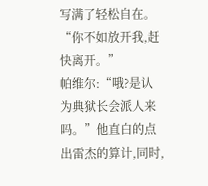写满了轻松自在。“你不如放开我,赶快离开。”
帕维尔:“哦?是认为典狱长会派人来吗。”他直白的点出雷杰的算计,同时,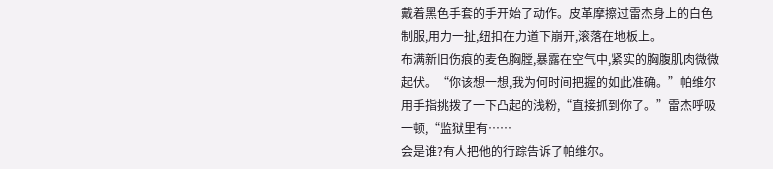戴着黑色手套的手开始了动作。皮革摩擦过雷杰身上的白色制服,用力一扯,纽扣在力道下崩开,滚落在地板上。
布满新旧伤痕的麦色胸膛,暴露在空气中,紧实的胸腹肌肉微微起伏。“你该想一想,我为何时间把握的如此准确。”帕维尔用手指挑拨了一下凸起的浅粉,“直接抓到你了。”雷杰呼吸一顿,“监狱里有……
会是谁?有人把他的行踪告诉了帕维尔。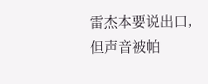雷杰本要说出口,但声音被帕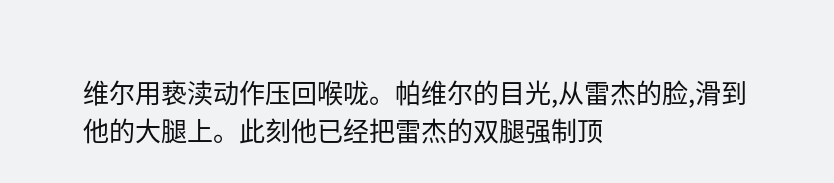维尔用亵渎动作压回喉咙。帕维尔的目光,从雷杰的脸,滑到他的大腿上。此刻他已经把雷杰的双腿强制顶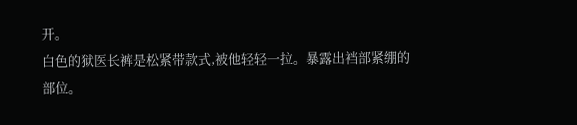开。
白色的狱医长裤是松紧带款式,被他轻轻一拉。暴露出裆部紧绷的部位。